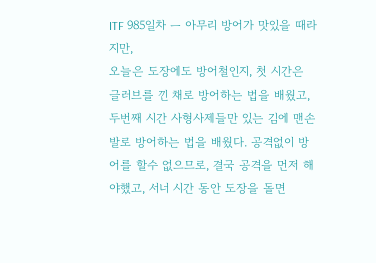ITF 985일차 ㅡ 아무리 방어가 맛있을 때라지만,
오늘은 도장에도 방어철인지, 첫 시간은 글러브를 낀 채로 방어하는 법을 배웠고, 두번째 시간 사형사제들만 있는 김에 맨손발로 방어하는 법을 배웠다. 공격없이 방어를 할수 없으므로, 결국 공격을 먼저 해야했고, 서너 시간 동안 도장을 돌면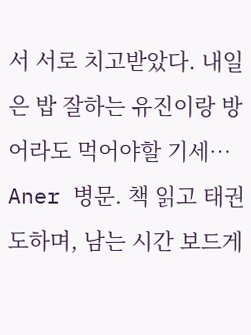서 서로 치고받았다. 내일은 밥 잘하는 유진이랑 방어라도 먹어야할 기세…
Aner 병문. 책 읽고 태권도하며, 남는 시간 보드게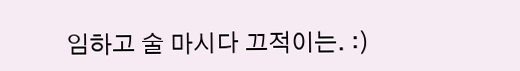임하고 술 마시다 끄적이는. :)